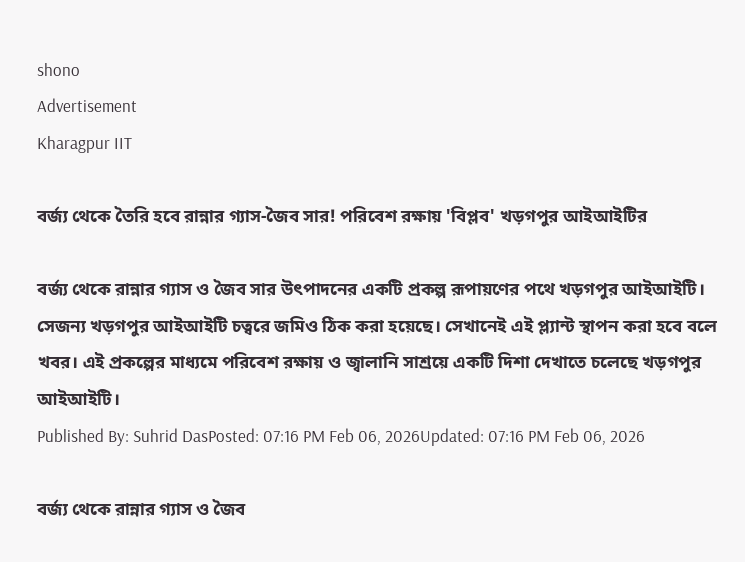shono
Advertisement
Kharagpur IIT

বর্জ্য থেকে তৈরি হবে রান্নার গ্যাস-জৈব সার! পরিবেশ রক্ষায় 'বিপ্লব' খড়গপুর আইআইটির

বর্জ্য থেকে রান্নার গ্যাস ও জৈব সার উৎপাদনের একটি প্রকল্প রূপায়ণের পথে খড়গপুর আইআইটি। সেজন্য খড়গপুর আইআইটি চত্বরে জমিও ঠিক করা হয়েছে। সেখানেই এই প্ল্যান্ট স্থাপন করা হবে বলে খবর। এই প্রকল্পের মাধ্যমে পরিবেশ রক্ষায় ও জ্বালানি সাশ্রয়ে একটি দিশা দেখাতে চলেছে খড়গপুর আইআইটি।
Published By: Suhrid DasPosted: 07:16 PM Feb 06, 2026Updated: 07:16 PM Feb 06, 2026

বর্জ্য থেকে রান্নার গ্যাস ও জৈব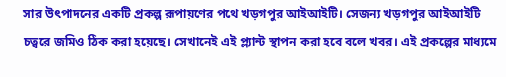সার উৎপাদনের একটি প্রকল্প রূপায়ণের পথে খড়গপুর আইআইটি। সেজন্য খড়গপুর আইআইটি চত্বরে জমিও ঠিক করা হয়েছে। সেখানেই এই প্ল্যান্ট স্থাপন করা হবে বলে খবর। এই প্রকল্পের মাধ্যমে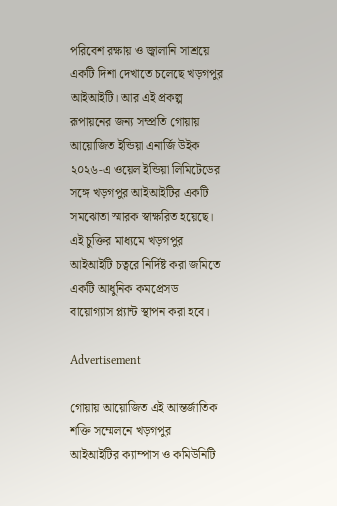পরিবেশ রক্ষায় ও জ্বালানি সাশ্রয়ে একটি দিশা দেখাতে চলেছে খড়গপুর আইআইটি। আর এই প্রকল্প রূপায়নের জন্য সম্প্রতি গোয়ায় আয়োজিত ইন্ডিয়া এনার্জি উইক ২০২৬-এ ওয়েল ইন্ডিয়া লিমিটেডের সঙ্গে খড়গপুর আইআইটির একটি সমঝোতা স্মারক স্বাক্ষরিত হয়েছে। এই চুক্তির মাধ্যমে খড়গপুর আইআইটি চত্বরে নির্দিষ্ট করা জমিতে একটি আধুনিক কমপ্রেসড বায়োগ্যাস প্ল্যান্ট স্থাপন করা হবে।

Advertisement

গোয়ায় আয়োজিত এই আন্তর্জাতিক শক্তি সম্মেলনে খড়গপুর আইআইটির ক্যাম্পাস ও কমিউনিটি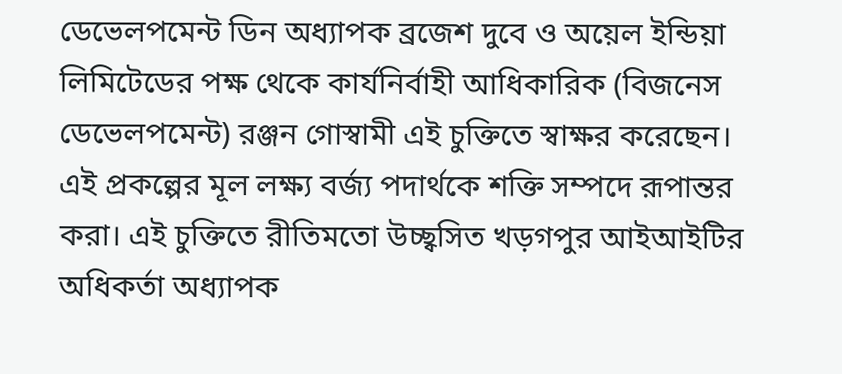ডেভেলপমেন্ট ডিন অধ্যাপক ব্রজেশ দুবে ও অয়েল ইন্ডিয়া লিমিটেডের পক্ষ থেকে কার্যনির্বাহী আধিকারিক (বিজনেস ডেভেলপমেন্ট) রঞ্জন গোস্বামী এই চুক্তিতে স্বাক্ষর করেছেন। এই প্রকল্পের মূল লক্ষ্য বর্জ্য পদার্থকে শক্তি সম্পদে রূপান্তর করা। এই চুক্তিতে রীতিমতো উচ্ছ্বসিত খড়গপুর আইআইটির অধিকর্তা অধ্যাপক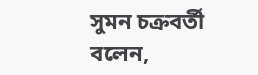সুমন চক্রবর্তী বলেন,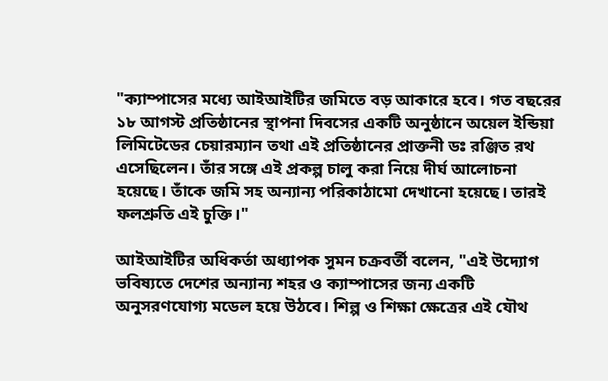"ক্যাম্পাসের মধ্যে আইআইটির জমিতে বড় আকারে হবে। গত বছরের ১৮ আগস্ট প্রতিষ্ঠানের স্থাপনা দিবসের একটি অনুষ্ঠানে অয়েল ইন্ডিয়া লিমিটেডের চেয়ারম্যান তথা এই প্রতিষ্ঠানের প্রাক্তনী ডঃ রঞ্জিত রথ এসেছিলেন। তাঁর সঙ্গে এই প্রকল্প চালু করা নিয়ে দীর্ঘ আলোচনা হয়েছে। তাঁকে জমি সহ অন্যান্য পরিকাঠামো দেখানো হয়েছে। তারই ফলশ্রুতি এই চুক্তি।"

আইআইটির অধিকর্তা অধ্যাপক সুমন চক্রবর্তী বলেন, "এই উদ্যোগ ভবিষ্যতে দেশের অন্যান্য শহর ও ক্যাম্পাসের জন্য একটি অনুসরণযোগ্য মডেল হয়ে উঠবে। শিল্প ও শিক্ষা ক্ষেত্রের এই যৌথ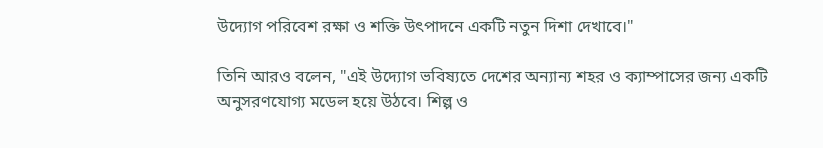উদ্যোগ পরিবেশ রক্ষা ও শক্তি উৎপাদনে একটি নতুন দিশা দেখাবে।"

তিনি আরও বলেন, "এই উদ্যোগ ভবিষ্যতে দেশের অন্যান্য শহর ও ক্যাম্পাসের জন্য একটি অনুসরণযোগ্য মডেল হয়ে উঠবে। শিল্প ও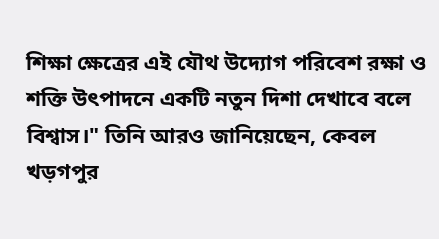শিক্ষা ক্ষেত্রের এই যৌথ উদ্যোগ পরিবেশ রক্ষা ও শক্তি উৎপাদনে একটি নতুন দিশা দেখাবে বলে বিশ্বাস।" তিনি আরও জানিয়েছেন, কেবল খড়গপুর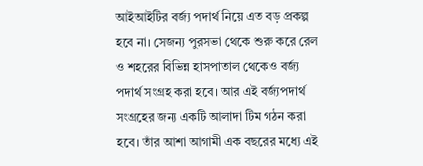আইআইটির বর্জ্য পদার্থ নিয়ে এত বড় প্রকল্প হবে না। সেজন্য পুরসভা থেকে শুরু করে রেল ও শহরের বিভিন্ন হাসপাতাল থেকেও বর্জ্য পদার্থ সংগ্ৰহ করা হবে। আর এই বর্জ্যপদার্থ সংগ্ৰহের জন্য একটি আলাদা টিম গঠন করা হবে। তাঁর আশা আগামী এক বছরের মধ্যে এই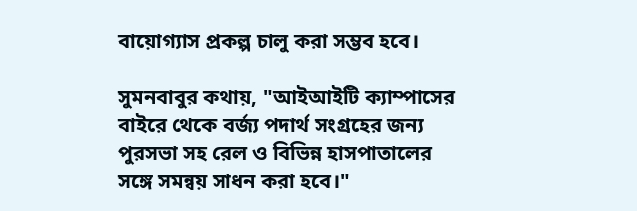বায়োগ্যাস প্রকল্প চালু করা সম্ভব হবে।

সুমনবাবুর কথায়, "আইআইটি ক্যাম্পাসের বাইরে থেকে বর্জ্য পদার্থ সংগ্ৰহের জন্য পুরসভা সহ রেল ও বিভিন্ন হাসপাতালের সঙ্গে সমন্বয় সাধন করা হবে।"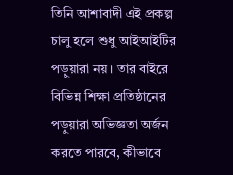তিনি আশাবাদী এই প্রকল্প চালু হলে শুধু আইআইটির পড়ুয়ারা নয়। তার বাইরে বিভিন্ন শিক্ষা প্রতিষ্ঠানের পড়ুয়ারা অভিজ্ঞতা অর্জন করতে পারবে, কীভাবে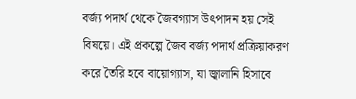বর্জ্য পদার্থ থেকে জৈবগ্যাস উৎপাদন হয় সেই বিষয়ে। এই প্রকল্পে জৈব বর্জ্য পদার্থ প্রক্রিয়াকরণ করে তৈরি হবে বায়োগ্যাস, যা জ্বালানি হিসাবে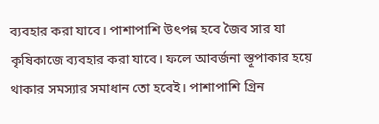ব্যবহার করা যাবে। পাশাপাশি উৎপন্ন হবে জৈব সার যা কৃষিকাজে ব্যবহার করা যাবে। ফলে আবর্জনা স্তূপাকার হয়ে থাকার সমস্যার সমাধান তো হবেই। পাশাপাশি গ্ৰিন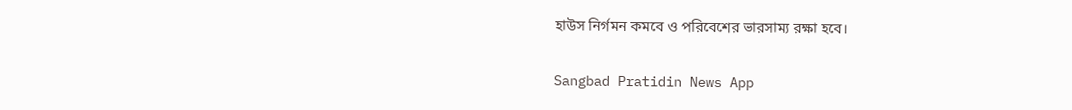হাউস নির্গমন কমবে ও পরিবেশের ভারসাম্য রক্ষা হবে।

Sangbad Pratidin News App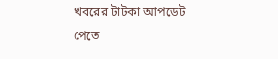খবরের টাটকা আপডেট পেতে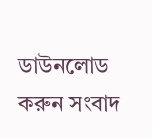ডাউনলোড করুন সংবাদ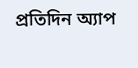প্রতিদিন অ্যাপ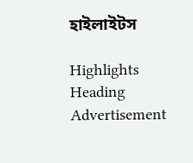হাইলাইটস

Highlights Heading
Advertisement